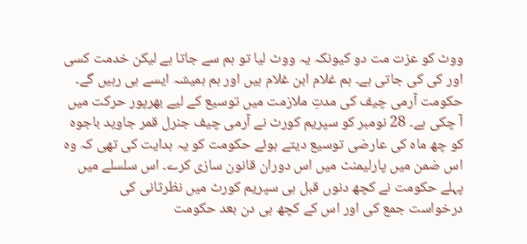ووٹ کو عزت مت دو کیونکہ یہ ووٹ لیا تو ہم سے جاتا ہے لیکن خدمت کسی اور کی کی جاتی ہے۔ ہم غلام ابن غلام ہیں اور ہم ہمیشہ ایسے ہی رہیں گے۔
حکومت آرمی چیف کی مدتِ ملازمت میں توسیع کے لیے بھرپور حرکت میں آ چکی ہے۔ 28 نومبر کو سپریم کورٹ نے آرمی چیف جنرل قمر جاوید باجوہ کو چھ ماہ کی عارضی توسیع دیتے ہوئے حکومت کو یہ ہدایت کی تھی کہ وہ اس ضمن میں پارلیمنٹ میں اس دوران قانون سازی کرے۔ اس سلسلے میں پہلے حکومت نے کچھ دنوں قبل ہی سپریم کورٹ میں نظرثانی کی درخواست جمع کی اور اس کے کچھ ہی دن بعد حکومت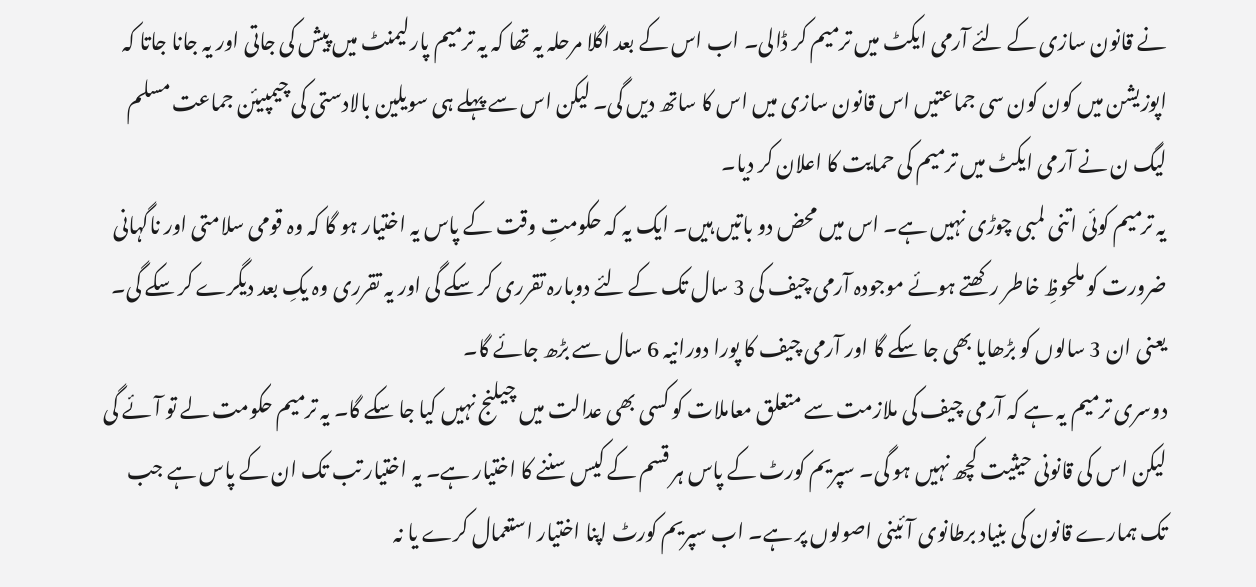نے قانون سازی کے لئے آرمی ایکٹ میں ترمیم کر ڈالی۔ اب اس کے بعد اگلا مرحلہ یہ تھا کہ یہ ترمیم پارلیمنٹ میں پیش کی جاتی اور یہ جانا جاتا کہ اپوزیشن میں کون کون سی جماعتیں اس قانون سازی میں اس کا ساتھ دیں گی۔ لیکن اس سے پہلے ہی سویلین بالادستی کی چیمپیئن جماعت مسلم لیگ ن نے آرمی ایکٹ میں ترمیم کی حمایت کا اعلان کر دیا۔
یہ ترمیم کوئی اتنی لمبی چوڑی نہیں ہے۔ اس میں محض دو باتیں ہیں۔ ایک یہ کہ حکومتِ وقت کے پاس یہ اختیار ہو گا کہ وہ قومی سلامتی اور ناگہانی ضرورت کو ملحوظِ خاطر رکھتے ہوئے موجودہ آرمی چیف کی 3 سال تک کے لئے دوبارہ تقرری کر سکے گی اور یہ تقرری وہ یکِ بعد دیگرے کر سکے گی۔ یعنی ان 3 سالوں کو بڑھایا بھی جا سکے گا اور آرمی چیف کا پورا دورانیہ 6 سال سے بڑھ جائے گا۔
دوسری ترمیم یہ ہے کہ آرمی چیف کی ملازمت سے متعلق معاملات کو کسی بھی عدالت میں چیلنج نہیں کیا جا سکے گا۔ یہ ترمیم حکومت لے تو آئے گی لیکن اس کی قانونی حیثیت کچھ نہیں ہو گی۔ سپریم کورٹ کے پاس ہر قسم کے کیس سننے کا اختیار ہے۔ یہ اختیار تب تک ان کے پاس ہے جب تک ہمارے قانون کی بنیاد برطانوی آئینی اصولوں پر ہے۔ اب سپریم کورٹ اپنا اختیار استعمال کرے یا نہ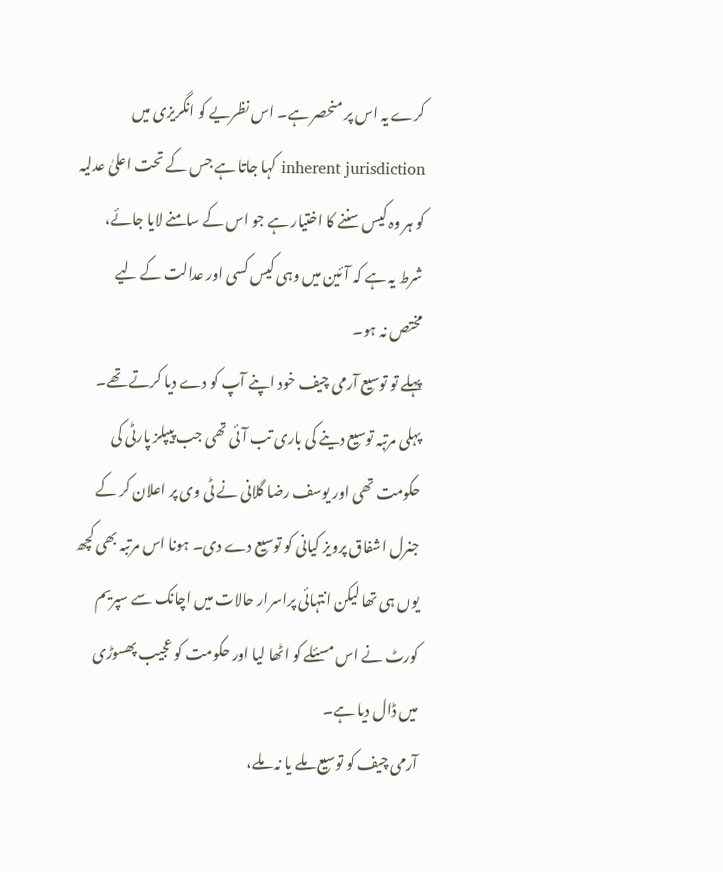کرے یہ اس پر منحصر ہے۔ اس نظریے کو انگریزی میں inherent jurisdiction کہا جاتا ہے جس کے تحت اعلیٰ عدلیہ کو ہر وہ کیس سننے کا اختیار ہے جو اس کے سامنے لایا جائے، شرط یہ ہے کہ آئین میں وہی کیس کسی اور عدالت کے لیے مختص نہ ہو۔
پہلے تو توسیع آرمی چیف خود اپنے آپ کو دے دیا کرتے تھے۔ پہلی مرتبہ توسیع دینے کی باری تب آئی تھی جب پیپلز پارٹی کی حکومت تھی اور یوسف رضا گلانی نے ٹی وی پر اعلان کر کے جنرل اشفاق پرویز کیانی کو توسیع دے دی۔ ہونا اس مرتبہ بھی کچھ یوں ہی تھا لیکن انتہائی پراسرار حالات میں اچانک سے سپریم کورٹ نے اس مسئلے کو اٹھا لیا اور حکومت کو عجیب پھسوڑی میں ڈال دیا ہے۔
آرمی چیف کو توسیع ملے یا نہ ملے،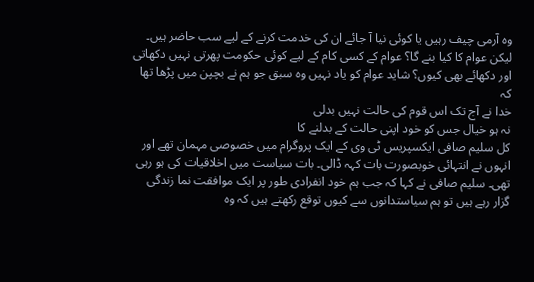وہ آرمی چیف رہیں یا کوئی نیا آ جائے ان کی خدمت کرنے کے لیے سب حاضر ہیں۔ لیکن عوام کا کیا بنے گا؟ عوام کے کسی کام کے لیے کوئی حکومت پھرتی نہیں دکھاتی اور دکھائے بھی کیوں؟ شاید عوام کو یاد نہیں وہ سبق جو ہم نے بچپن میں پڑھا تھا کہ
خدا نے آج تک اس قوم کی حالت نہیں بدلی
نہ ہو خیال جس کو خود اپنی حالت کے بدلنے کا
کل سلیم صافی ایکسپریس ٹی وی کے ایک پروگرام میں خصوصی مہمان تھے اور انہوں نے انتہائی خوبصورت بات کہہ ڈالی۔ بات سیاست میں اخلاقیات کی ہو رہی تھی۔ سلیم صافی نے کہا کہ جب ہم خود انفرادی طور پر ایک موافقت نما زندگی گزار رہے ہیں تو ہم سیاستدانوں سے کیوں توقع رکھتے ہیں کہ وہ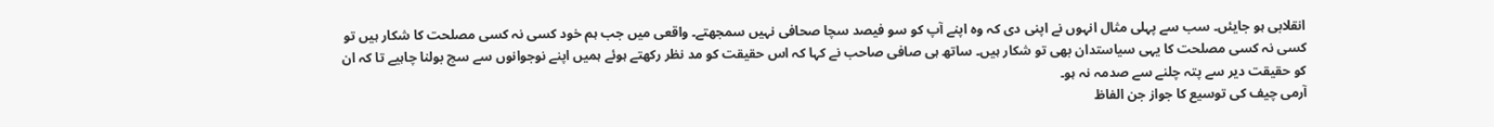انقلابی ہو جایئں۔ سب سے پہلی مثال انہوں نے اپنی دی کہ وہ اپنے آپ کو سو فیصد سچا صحافی نہیں سمجھتے۔ واقعی میں جب ہم خود کسی نہ کسی مصلحت کا شکار ہیں تو کسی نہ کسی مصلحت کا یہی سیاستدان بھی تو شکار ہیں۔ ساتھ ہی صافی صاحب نے کہا کہ اس حقیقت کو مد نظر رکھتے ہوئے ہمیں اپنے نوجوانوں سے سچ بولنا چاہیے تا کہ ان کو حقیقت دیر سے پتہ چلنے سے صدمہ نہ ہو۔
آرمی چیف کی توسیع کا جواز جن الفاظ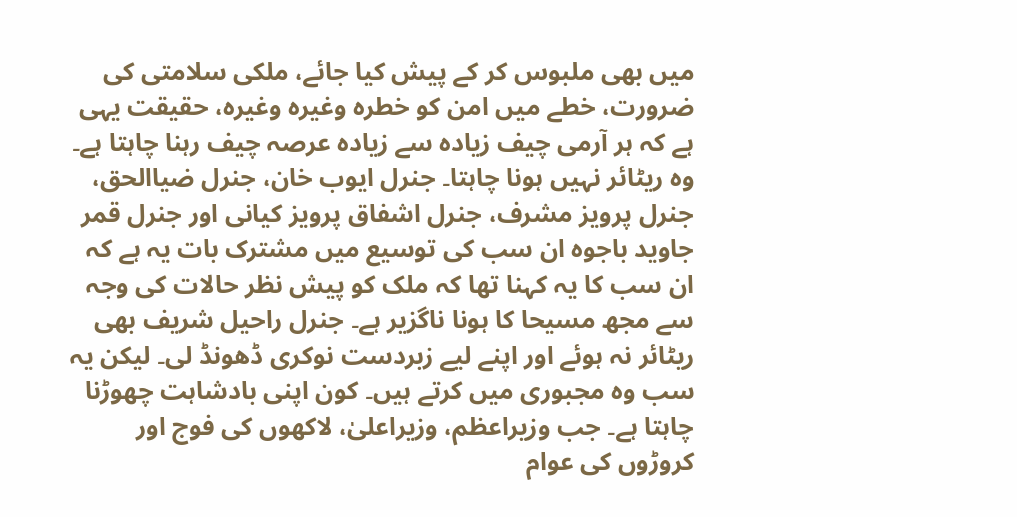میں بھی ملبوس کر کے پیش کیا جائے، ملکی سلامتی کی ضرورت، خطے میں امن کو خطرہ وغیرہ وغیرہ، حقیقت یہی ہے کہ ہر آرمی چیف زیادہ سے زیادہ عرصہ چیف رہنا چاہتا ہے۔ وہ ریٹائر نہیں ہونا چاہتا۔ جنرل ایوب خان، جنرل ضیاالحق، جنرل پرویز مشرف، جنرل اشفاق پرویز کیانی اور جنرل قمر جاوید باجوہ ان سب کی توسیع میں مشترک بات یہ ہے کہ ان سب کا یہ کہنا تھا کہ ملک کو پیش نظر حالات کی وجہ سے مجھ مسیحا کا ہونا ناگزیر ہے۔ جنرل راحیل شریف بھی ریٹائر نہ ہوئے اور اپنے لیے زبردست نوکری ڈھونڈ لی۔ لیکن یہ سب وہ مجبوری میں کرتے ہیں۔ کون اپنی بادشاہت چھوڑنا چاہتا ہے۔ جب وزیراعظم، وزیراعلیٰ، لاکھوں کی فوج اور کروڑوں کی عوام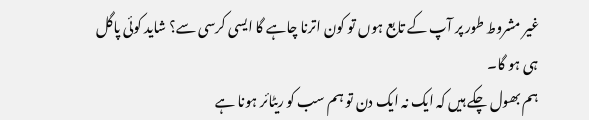غیر مشروط طور پر آپ کے تابع ہوں تو کون اترنا چاہے گا ایسی کرسی سے؟ شاید کوئی پاگل ہی ہو گا۔
ہم بھول چکے ہیں کہ ایک نہ ایک دن تو ہم سب کو ریٹائر ہونا ہے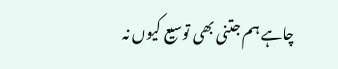چاہے ہم جتنی بھی توسیع کیوں نہ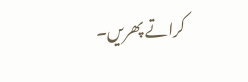کراتے پھریں۔